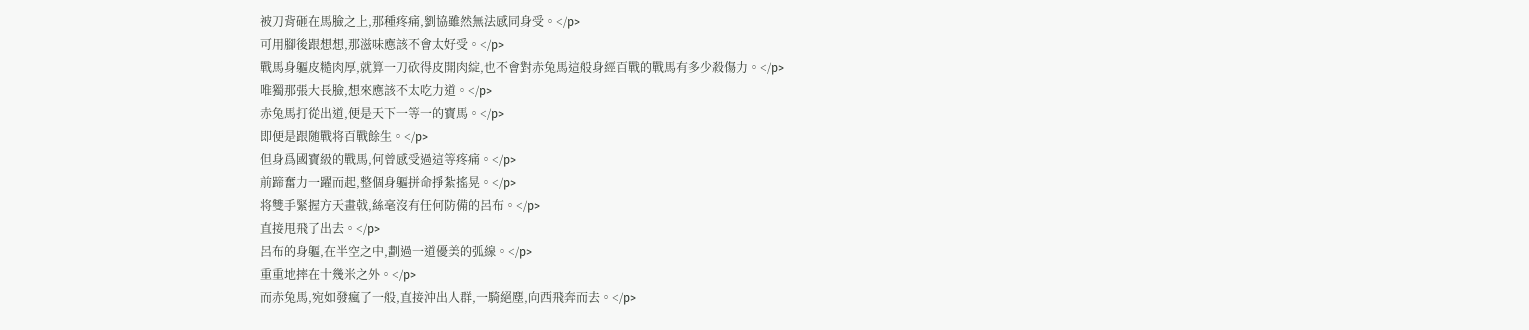被刀背砸在馬臉之上,那種疼痛,劉協雖然無法感同身受。</p>
可用腳後跟想想,那滋味應該不會太好受。</p>
戰馬身軀皮糙肉厚,就算一刀砍得皮開肉綻,也不會對赤兔馬這般身經百戰的戰馬有多少殺傷力。</p>
唯獨那張大長臉,想來應該不太吃力道。</p>
赤兔馬打從出道,便是天下一等一的寶馬。</p>
即便是跟随戰将百戰餘生。</p>
但身爲國寶級的戰馬,何曾感受過這等疼痛。</p>
前蹄奮力一躍而起,整個身軀拼命掙紮搖晃。</p>
将雙手緊握方天畫戟,絲毫沒有任何防備的呂布。</p>
直接甩飛了出去。</p>
呂布的身軀,在半空之中,劃過一道優美的弧線。</p>
重重地摔在十幾米之外。</p>
而赤兔馬,宛如發瘋了一般,直接沖出人群,一騎絕塵,向西飛奔而去。</p>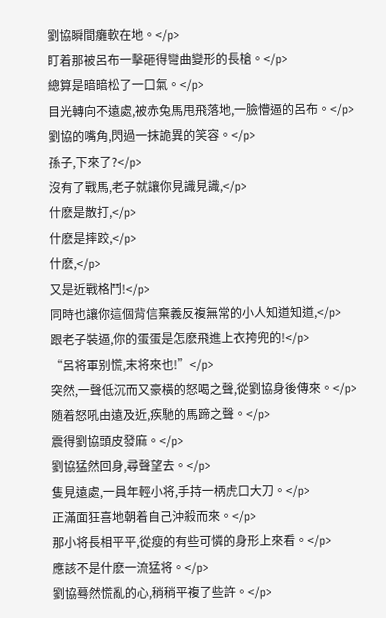劉協瞬間癱軟在地。</p>
盯着那被呂布一擊砸得彎曲變形的長槍。</p>
總算是暗暗松了一口氣。</p>
目光轉向不遠處,被赤兔馬甩飛落地,一臉懵逼的呂布。</p>
劉協的嘴角,閃過一抹詭異的笑容。</p>
孫子,下來了?</p>
沒有了戰馬,老子就讓你見識見識,</p>
什麽是散打,</p>
什麽是摔跤,</p>
什麽,</p>
又是近戰格鬥!</p>
同時也讓你這個背信棄義反複無常的小人知道知道,</p>
跟老子裝逼,你的蛋蛋是怎麽飛進上衣挎兜的!</p>
“呂将軍别慌,末将來也!”</p>
突然,一聲低沉而又豪橫的怒喝之聲,從劉協身後傳來。</p>
随着怒吼由遠及近,疾馳的馬蹄之聲。</p>
震得劉協頭皮發麻。</p>
劉協猛然回身,尋聲望去。</p>
隻見遠處,一員年輕小将,手持一柄虎口大刀。</p>
正滿面狂喜地朝着自己沖殺而來。</p>
那小将長相平平,從瘦的有些可憐的身形上來看。</p>
應該不是什麽一流猛将。</p>
劉協蓦然慌亂的心,稍稍平複了些許。</p>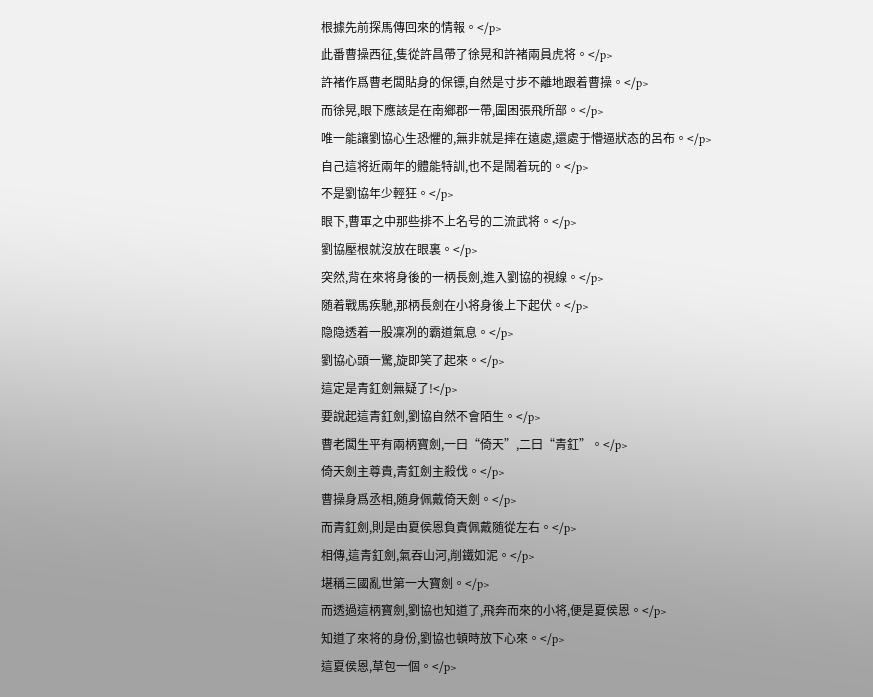根據先前探馬傳回來的情報。</p>
此番曹操西征,隻從許昌帶了徐晃和許褚兩員虎将。</p>
許褚作爲曹老闆貼身的保镖,自然是寸步不離地跟着曹操。</p>
而徐晃,眼下應該是在南鄉郡一帶,圍困張飛所部。</p>
唯一能讓劉協心生恐懼的,無非就是摔在遠處,還處于懵逼狀态的呂布。</p>
自己這将近兩年的體能特訓,也不是鬧着玩的。</p>
不是劉協年少輕狂。</p>
眼下,曹軍之中那些排不上名号的二流武将。</p>
劉協壓根就沒放在眼裏。</p>
突然,背在來将身後的一柄長劍,進入劉協的視線。</p>
随着戰馬疾馳,那柄長劍在小将身後上下起伏。</p>
隐隐透着一股凜冽的霸道氣息。</p>
劉協心頭一驚,旋即笑了起來。</p>
這定是青釭劍無疑了!</p>
要說起這青釭劍,劉協自然不會陌生。</p>
曹老闆生平有兩柄寶劍,一曰“倚天”,二曰“青釭”。</p>
倚天劍主尊貴,青釭劍主殺伐。</p>
曹操身爲丞相,随身佩戴倚天劍。</p>
而青釭劍,則是由夏侯恩負責佩戴随從左右。</p>
相傳,這青釭劍,氣吞山河,削鐵如泥。</p>
堪稱三國亂世第一大寶劍。</p>
而透過這柄寶劍,劉協也知道了,飛奔而來的小将,便是夏侯恩。</p>
知道了來将的身份,劉協也頓時放下心來。</p>
這夏侯恩,草包一個。</p>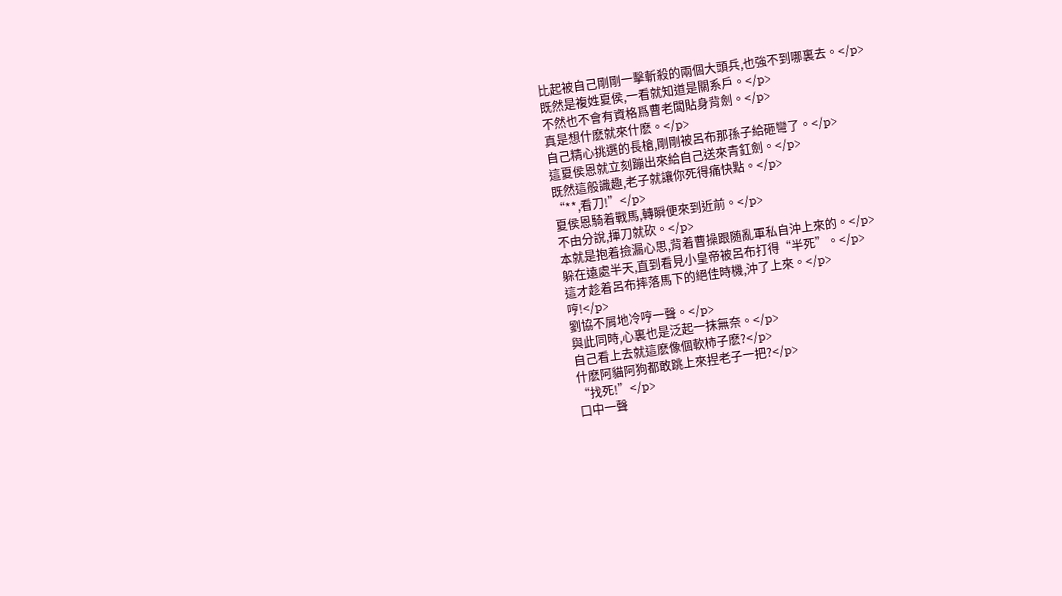比起被自己剛剛一擊斬殺的兩個大頭兵,也強不到哪裏去。</p>
既然是複姓夏侯,一看就知道是關系戶。</p>
不然也不會有資格爲曹老闆貼身背劍。</p>
真是想什麽就來什麽。</p>
自己精心挑選的長槍,剛剛被呂布那孫子給砸彎了。</p>
這夏侯恩就立刻蹦出來給自己送來青釭劍。</p>
既然這般識趣,老子就讓你死得痛快點。</p>
“**,看刀!”</p>
夏侯恩騎着戰馬,轉瞬便來到近前。</p>
不由分說,揮刀就砍。</p>
本就是抱着撿漏心思,背着曹操跟随亂軍私自沖上來的。</p>
躲在遠處半天,直到看見小皇帝被呂布打得“半死”。</p>
這才趁着呂布摔落馬下的絕佳時機,沖了上來。</p>
哼!</p>
劉協不屑地冷哼一聲。</p>
與此同時,心裏也是泛起一抹無奈。</p>
自己看上去就這麽像個軟柿子麽?</p>
什麽阿貓阿狗都敢跳上來捏老子一把?</p>
“找死!”</p>
口中一聲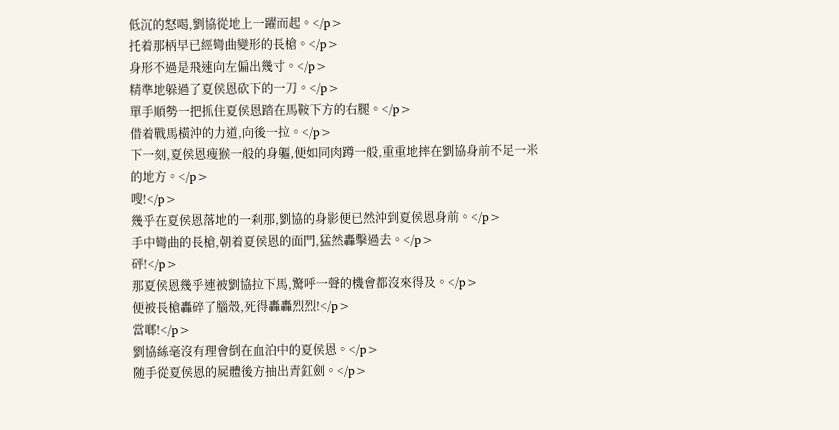低沉的怒喝,劉協從地上一躍而起。</p>
托着那柄早已經彎曲變形的長槍。</p>
身形不過是飛速向左偏出幾寸。</p>
精準地躲過了夏侯恩砍下的一刀。</p>
單手順勢一把抓住夏侯恩踏在馬鞍下方的右腿。</p>
借着戰馬橫沖的力道,向後一拉。</p>
下一刻,夏侯恩瘦猴一般的身軀,便如同肉蹲一般,重重地摔在劉協身前不足一米的地方。</p>
嗖!</p>
幾乎在夏侯恩落地的一刹那,劉協的身影便已然沖到夏侯恩身前。</p>
手中彎曲的長槍,朝着夏侯恩的面門,猛然轟擊過去。</p>
砰!</p>
那夏侯恩幾乎連被劉協拉下馬,驚呼一聲的機會都沒來得及。</p>
便被長槍轟碎了腦殼,死得轟轟烈烈!</p>
當啷!</p>
劉協絲毫沒有理會倒在血泊中的夏侯恩。</p>
随手從夏侯恩的屍體後方抽出青釭劍。</p>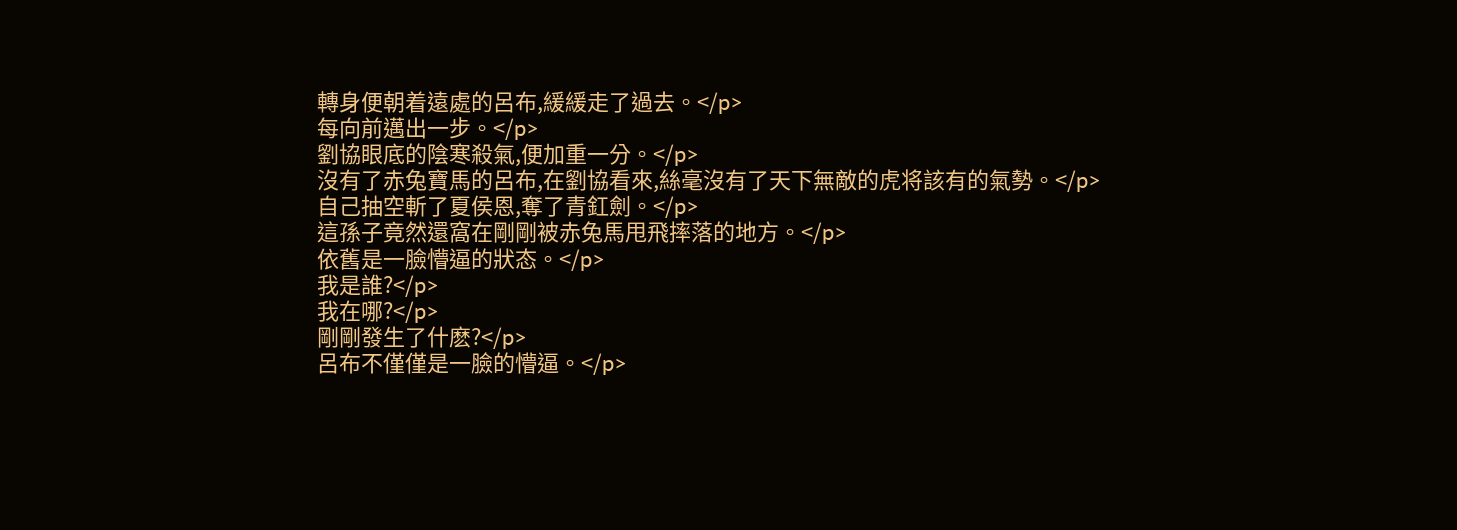轉身便朝着遠處的呂布,緩緩走了過去。</p>
每向前邁出一步。</p>
劉協眼底的陰寒殺氣,便加重一分。</p>
沒有了赤兔寶馬的呂布,在劉協看來,絲毫沒有了天下無敵的虎将該有的氣勢。</p>
自己抽空斬了夏侯恩,奪了青釭劍。</p>
這孫子竟然還窩在剛剛被赤兔馬甩飛摔落的地方。</p>
依舊是一臉懵逼的狀态。</p>
我是誰?</p>
我在哪?</p>
剛剛發生了什麽?</p>
呂布不僅僅是一臉的懵逼。</p>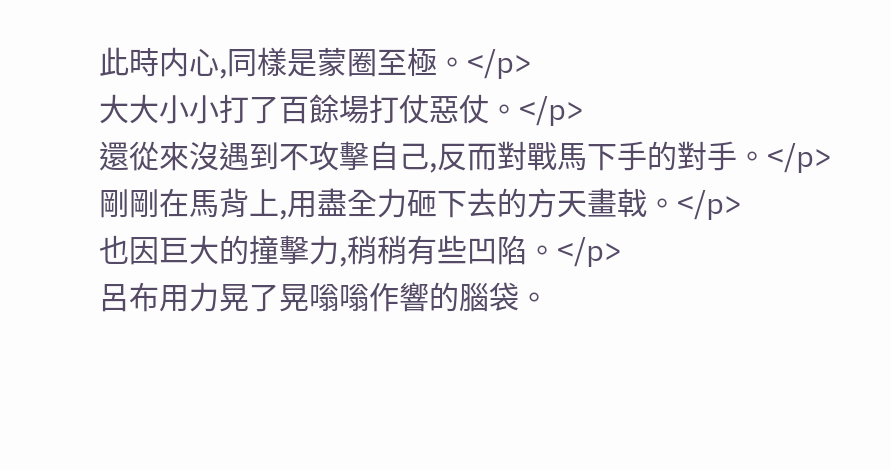此時内心,同樣是蒙圈至極。</p>
大大小小打了百餘場打仗惡仗。</p>
還從來沒遇到不攻擊自己,反而對戰馬下手的對手。</p>
剛剛在馬背上,用盡全力砸下去的方天畫戟。</p>
也因巨大的撞擊力,稍稍有些凹陷。</p>
呂布用力晃了晃嗡嗡作響的腦袋。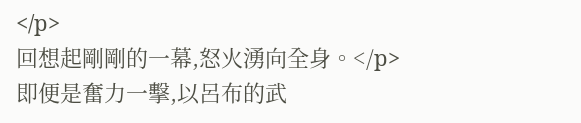</p>
回想起剛剛的一幕,怒火湧向全身。</p>
即便是奮力一擊,以呂布的武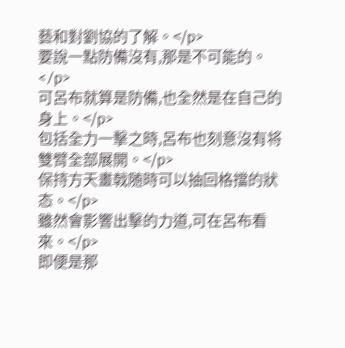藝和對劉協的了解。</p>
要說一點防備沒有,那是不可能的。</p>
可呂布就算是防備,也全然是在自己的身上。</p>
包括全力一擊之時,呂布也刻意沒有将雙臂全部展開。</p>
保持方天畫戟随時可以抽回格擋的狀态。</p>
雖然會影響出擊的力道,可在呂布看來。</p>
即便是那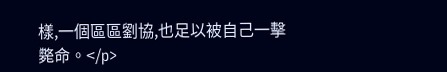樣,一個區區劉協,也足以被自己一擊斃命。</p>